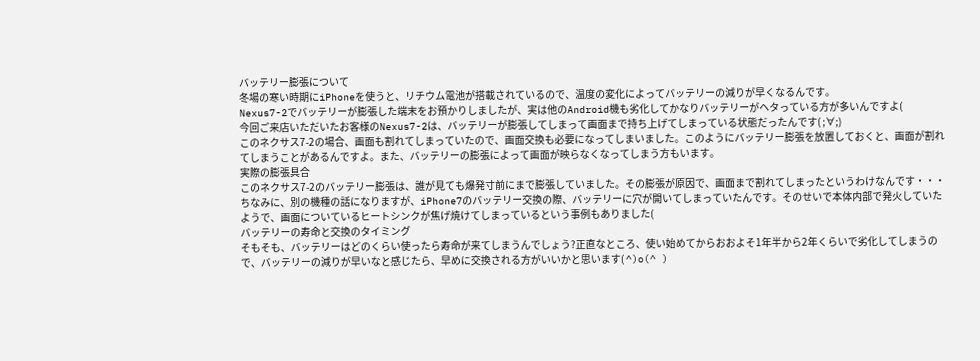バッテリー膨張について
冬場の寒い時期にiPhoneを使うと、リチウム電池が搭載されているので、温度の変化によってバッテリーの減りが早くなるんです。
Nexus7-2でバッテリーが膨張した端末をお預かりしましたが、実は他のAndroid機も劣化してかなりバッテリーがヘタっている方が多いんですよ(
今回ご来店いただいたお客様のNexus7-2は、バッテリーが膨張してしまって画面まで持ち上げてしまっている状態だったんです( ;∀;)
このネクサス7-2の場合、画面も割れてしまっていたので、画面交換も必要になってしまいました。このようにバッテリー膨張を放置しておくと、画面が割れてしまうことがあるんですよ。また、バッテリーの膨張によって画面が映らなくなってしまう方もいます。
実際の膨張具合
このネクサス7-2のバッテリー膨張は、誰が見ても爆発寸前にまで膨張していました。その膨張が原因で、画面まで割れてしまったというわけなんです・・・
ちなみに、別の機種の話になりますが、iPhone7のバッテリー交換の際、バッテリーに穴が開いてしまっていたんです。そのせいで本体内部で発火していたようで、画面についているヒートシンクが焦げ焼けてしまっているという事例もありました(
バッテリーの寿命と交換のタイミング
そもそも、バッテリーはどのくらい使ったら寿命が来てしまうんでしょう?正直なところ、使い始めてからおおよそ1年半から2年くらいで劣化してしまうので、バッテリーの減りが早いなと感じたら、早めに交換される方がいいかと思います( ^)o(^ )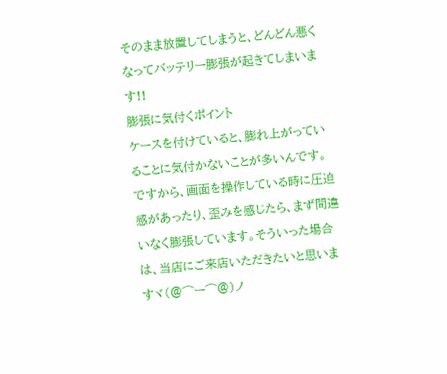そのまま放置してしまうと、どんどん悪くなってバッテリー膨張が起きてしまいます!!
膨張に気付くポイント
ケースを付けていると、膨れ上がっていることに気付かないことが多いんです。ですから、画面を操作している時に圧迫感があったり、歪みを感じたら、まず間違いなく膨張しています。そういった場合は、当店にご来店いただきたいと思いますヾ(@⌒ー⌒@)ノ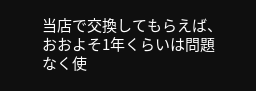当店で交換してもらえば、おおよそ1年くらいは問題なく使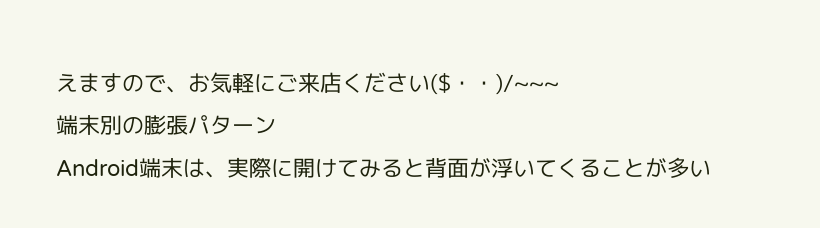えますので、お気軽にご来店ください($・・)/~~~
端末別の膨張パターン
Android端末は、実際に開けてみると背面が浮いてくることが多い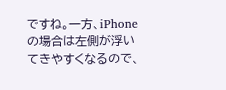ですね。一方、iPhoneの場合は左側が浮いてきやすくなるので、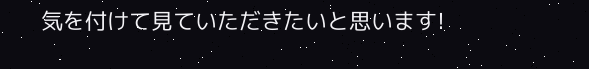気を付けて見ていただきたいと思います!